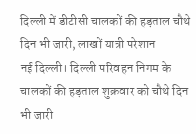दिल्ली में डीटीसी चालकों की हड़ताल चौथे दिन भी जारी, लाखों यात्री परेशान
नई दिल्ली। दिल्ली परिवहन निगम के चालकों की हड़ताल शुक्रवार को चौथे दिन भी जारी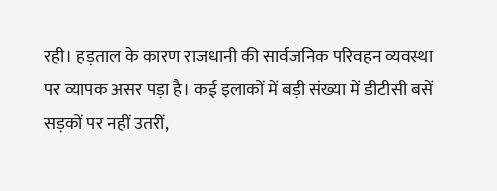रही। हड़ताल के कारण राजधानी की सार्वजनिक परिवहन व्यवस्था पर व्यापक असर पड़ा है। कई इलाकों में बड़ी संख्या में डीटीसी बसें सड़कों पर नहीं उतरीं,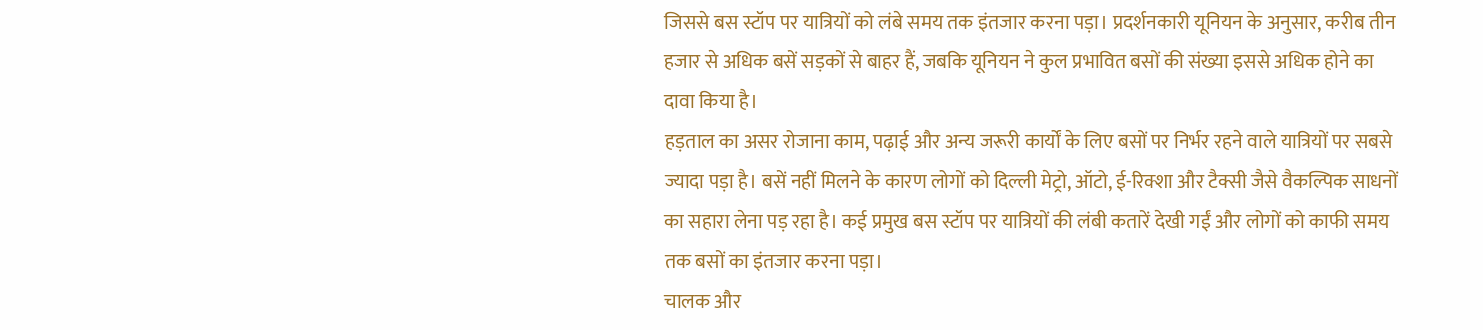जिससे बस स्टॉप पर यात्रियों को लंबे समय तक इंतजार करना पड़ा। प्रदर्शनकारी यूनियन के अनुसार, करीब तीन हजार से अधिक बसें सड़कों से बाहर हैं, जबकि यूनियन ने कुल प्रभावित बसों की संख्या इससे अधिक होने का दावा किया है।
हड़ताल का असर रोजाना काम, पढ़ाई और अन्य जरूरी कार्यों के लिए बसों पर निर्भर रहने वाले यात्रियों पर सबसे ज्यादा पड़ा है। बसें नहीं मिलने के कारण लोगों को दिल्ली मेट्रो, ऑटो, ई-रिक्शा और टैक्सी जैसे वैकल्पिक साधनों का सहारा लेना पड़ रहा है। कई प्रमुख बस स्टॉप पर यात्रियों की लंबी कतारें देखी गईं और लोगों को काफी समय तक बसों का इंतजार करना पड़ा।
चालक और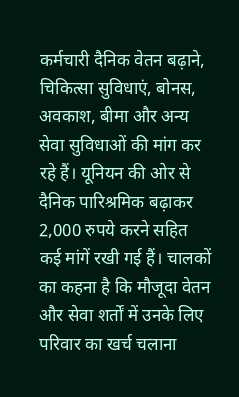कर्मचारी दैनिक वेतन बढ़ाने, चिकित्सा सुविधाएं, बोनस, अवकाश, बीमा और अन्य सेवा सुविधाओं की मांग कर रहे हैं। यूनियन की ओर से दैनिक पारिश्रमिक बढ़ाकर 2,000 रुपये करने सहित कई मांगें रखी गई हैं। चालकों का कहना है कि मौजूदा वेतन और सेवा शर्तों में उनके लिए परिवार का खर्च चलाना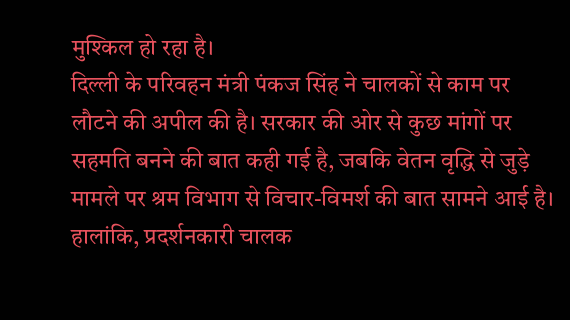मुश्किल हो रहा है।
दिल्ली के परिवहन मंत्री पंकज सिंह ने चालकों से काम पर लौटने की अपील की है। सरकार की ओर से कुछ मांगों पर सहमति बनने की बात कही गई है, जबकि वेतन वृद्धि से जुड़े मामले पर श्रम विभाग से विचार-विमर्श की बात सामने आई है। हालांकि, प्रदर्शनकारी चालक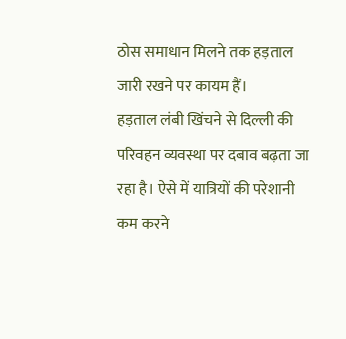ठोस समाधान मिलने तक हड़ताल जारी रखने पर कायम हैं।
हड़ताल लंबी खिंचने से दिल्ली की परिवहन व्यवस्था पर दबाव बढ़ता जा रहा है। ऐसे में यात्रियों की परेशानी कम करने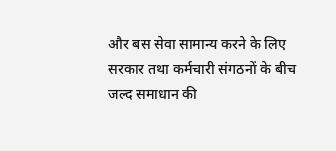और बस सेवा सामान्य करने के लिए सरकार तथा कर्मचारी संगठनों के बीच जल्द समाधान की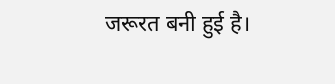जरूरत बनी हुई है।